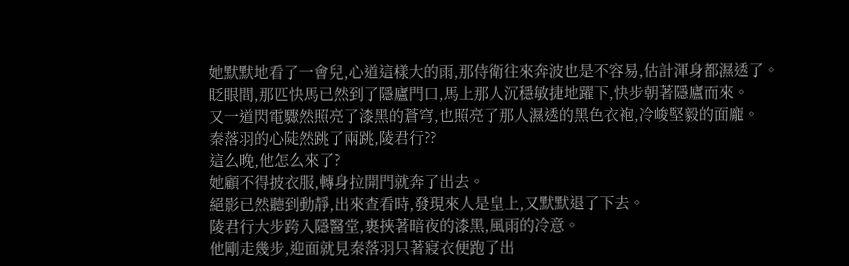她默默地看了一會兒,心道這樣大的雨,那侍衛往來奔波也是不容易,估計渾身都濕透了。
眨眼間,那匹快馬已然到了隱廬門口,馬上那人沉穩敏捷地躍下,快步朝著隱廬而來。
又一道閃電驟然照亮了漆黑的蒼穹,也照亮了那人濕透的黑色衣袍,冷峻堅毅的面龐。
秦落羽的心陡然跳了兩跳,陵君行??
這么晚,他怎么來了?
她顧不得披衣服,轉身拉開門就奔了出去。
絕影已然聽到動靜,出來查看時,發現來人是皇上,又默默退了下去。
陵君行大步跨入隱醫堂,裹挾著暗夜的漆黑,風雨的冷意。
他剛走幾步,迎面就見秦落羽只著寢衣便跑了出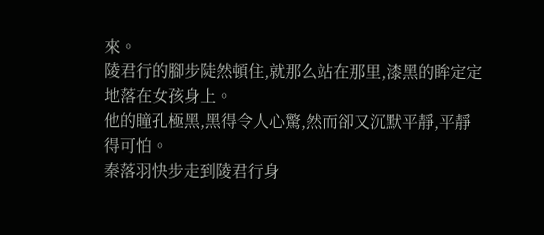來。
陵君行的腳步陡然頓住,就那么站在那里,漆黑的眸定定地落在女孩身上。
他的瞳孔極黑,黑得令人心驚,然而卻又沉默平靜,平靜得可怕。
秦落羽快步走到陵君行身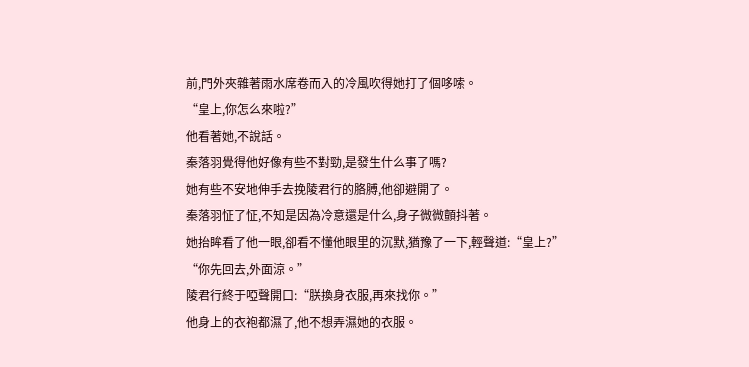前,門外夾雜著雨水席卷而入的冷風吹得她打了個哆嗦。
“皇上,你怎么來啦?”
他看著她,不說話。
秦落羽覺得他好像有些不對勁,是發生什么事了嗎?
她有些不安地伸手去挽陵君行的胳膊,他卻避開了。
秦落羽怔了怔,不知是因為冷意還是什么,身子微微顫抖著。
她抬眸看了他一眼,卻看不懂他眼里的沉默,猶豫了一下,輕聲道:“皇上?”
“你先回去,外面涼。”
陵君行終于啞聲開口:“朕換身衣服,再來找你。”
他身上的衣袍都濕了,他不想弄濕她的衣服。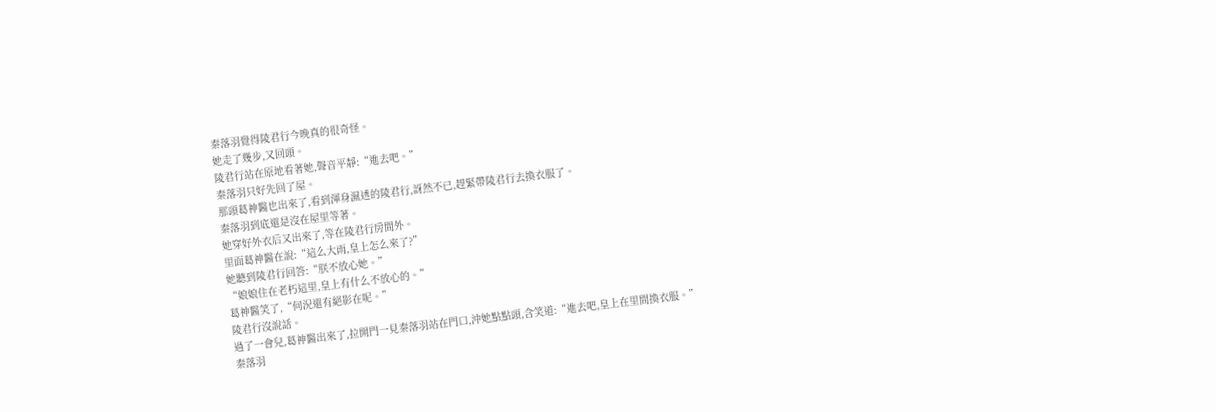秦落羽覺得陵君行今晚真的很奇怪。
她走了幾步,又回頭。
陵君行站在原地看著她,聲音平靜:“進去吧。”
秦落羽只好先回了屋。
那頭葛神醫也出來了,看到渾身濕透的陵君行,訝然不已,趕緊帶陵君行去換衣服了。
秦落羽到底還是沒在屋里等著。
她穿好外衣后又出來了,等在陵君行房間外。
里面葛神醫在說:“這么大雨,皇上怎么來了?”
她聽到陵君行回答:“朕不放心她。”
“娘娘住在老朽這里,皇上有什么不放心的。”
葛神醫笑了,“何況還有絕影在呢。”
陵君行沒說話。
過了一會兒,葛神醫出來了,拉開門一見秦落羽站在門口,沖她點點頭,含笑道:“進去吧,皇上在里間換衣服。”
秦落羽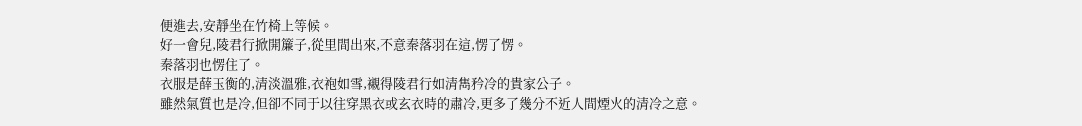便進去,安靜坐在竹椅上等候。
好一會兒,陵君行掀開簾子,從里間出來,不意秦落羽在這,愣了愣。
秦落羽也愣住了。
衣服是薛玉衡的,清淡溫雅,衣袍如雪,襯得陵君行如清雋矜冷的貴家公子。
雖然氣質也是冷,但卻不同于以往穿黑衣或玄衣時的肅冷,更多了幾分不近人間煙火的清冷之意。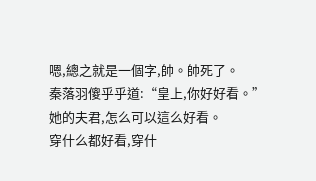嗯,總之就是一個字,帥。帥死了。
秦落羽傻乎乎道:“皇上,你好好看。”
她的夫君,怎么可以這么好看。
穿什么都好看,穿什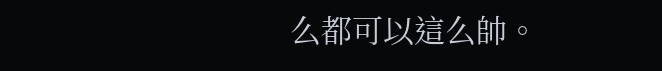么都可以這么帥。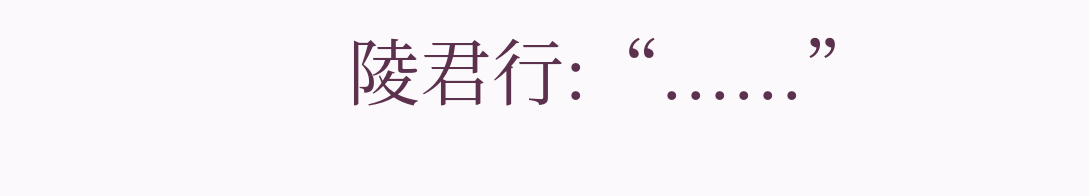陵君行:“......”